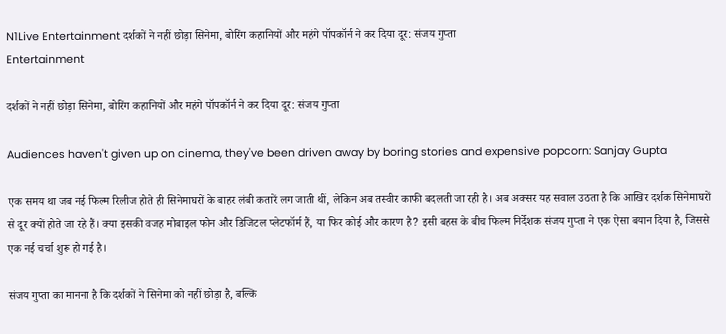N1Live Entertainment दर्शकों ने नहीं छोड़ा सिनेमा, बोरिंग कहानियों और महंगे पॉपकॉर्न ने कर दिया दूर: संजय गुप्ता
Entertainment

दर्शकों ने नहीं छोड़ा सिनेमा, बोरिंग कहानियों और महंगे पॉपकॉर्न ने कर दिया दूर: संजय गुप्ता

Audiences haven't given up on cinema, they've been driven away by boring stories and expensive popcorn: Sanjay Gupta

एक समय था जब नई फिल्म रिलीज होते ही सिनेमाघरों के बाहर लंबी कतारें लग जाती थीं, लेकिन अब तस्वीर काफी बदलती जा रही है। अब अक्सर यह सवाल उठता है कि आखिर दर्शक सिनेमाघरों से दूर क्यों होते जा रहे हैं। क्या इसकी वजह मोबाइल फोन और डिजिटल प्लेटफॉर्म हैं, या फिर कोई और कारण है? इसी बहस के बीच फिल्म निर्देशक संजय गुप्ता ने एक ऐसा बयान दिया है, जिससे एक नई चर्चा शुरू हो गई है।

संजय गुप्ता का मानना है कि दर्शकों ने सिनेमा को नहीं छोड़ा है, बल्कि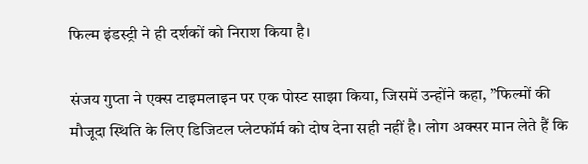फिल्म इंडस्ट्री ने ही दर्शकों को निराश किया है।

संजय गुप्ता ने एक्स टाइमलाइन पर एक पोस्ट साझा किया, जिसमें उन्होंने कहा, ”फिल्मों की मौजूदा स्थिति के लिए डिजिटल प्लेटफॉर्म को दोष देना सही नहीं है। लोग अक्सर मान लेते हैं कि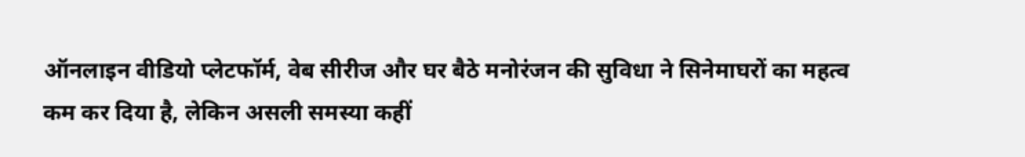ऑनलाइन वीडियो प्लेटफॉर्म, वेब सीरीज और घर बैठे मनोरंजन की सुविधा ने सिनेमाघरों का महत्व कम कर दिया है, लेकिन असली समस्या कहीं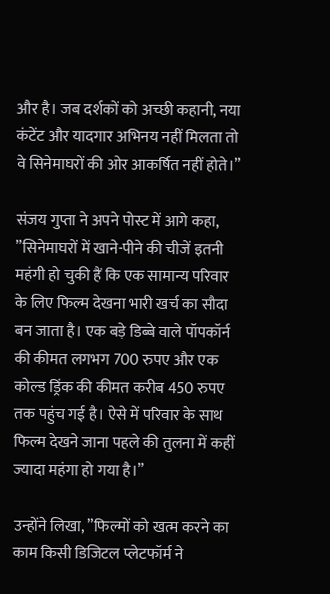और है। जब दर्शकों को अच्छी कहानी, नया कंटेंट और यादगार अभिनय नहीं मिलता तो वे सिनेमाघरों की ओर आकर्षित नहीं होते।”

संजय गुप्ता ने अपने पोस्ट में आगे कहा, ”सिनेमाघरों में खाने-पीने की चीजें इतनी महंगी हो चुकी हैं कि एक सामान्य परिवार के लिए फिल्म देखना भारी खर्च का सौदा बन जाता है। एक बड़े डिब्बे वाले पॉपकॉर्न की कीमत लगभग 700 रुपए और एक कोल्ड ड्रिंक की कीमत करीब 450 रुपए तक पहुंच गई है। ऐसे में परिवार के साथ फिल्म देखने जाना पहले की तुलना में कहीं ज्यादा महंगा हो गया है।”

उन्होंने लिखा, ”फिल्मों को खत्म करने का काम किसी डिजिटल प्लेटफॉर्म ने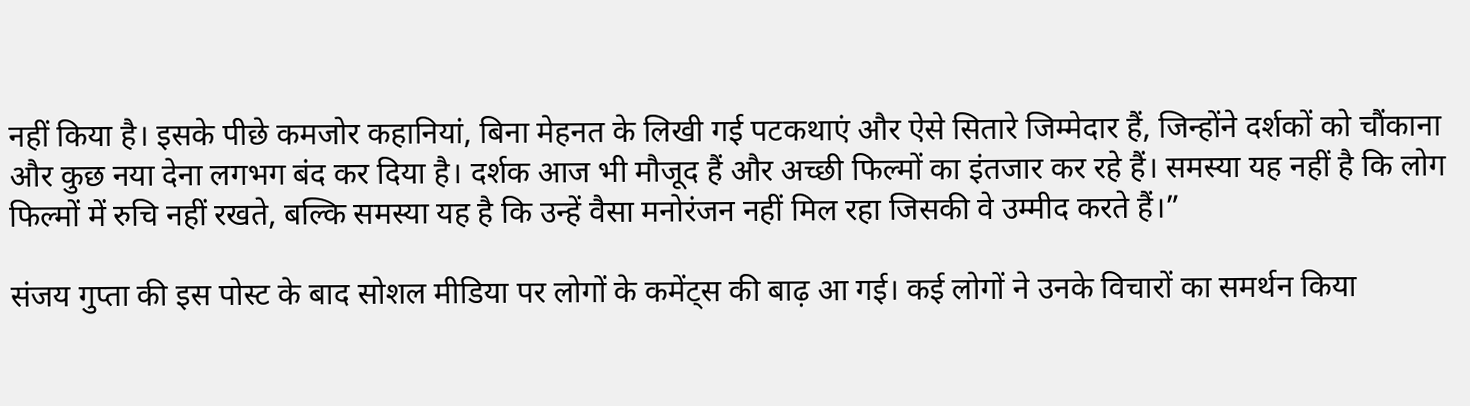नहीं किया है। इसके पीछे कमजोर कहानियां, बिना मेहनत के लिखी गई पटकथाएं और ऐसे सितारे जिम्मेदार हैं, जिन्होंने दर्शकों को चौंकाना और कुछ नया देना लगभग बंद कर दिया है। दर्शक आज भी मौजूद हैं और अच्छी फिल्मों का इंतजार कर रहे हैं। समस्या यह नहीं है कि लोग फिल्मों में रुचि नहीं रखते, बल्कि समस्या यह है कि उन्हें वैसा मनोरंजन नहीं मिल रहा जिसकी वे उम्मीद करते हैं।”

संजय गुप्ता की इस पोस्ट के बाद सोशल मीडिया पर लोगों के कमेंट्स की बाढ़ आ गई। कई लोगों ने उनके विचारों का समर्थन किया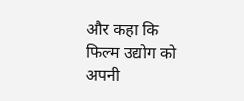और कहा कि फिल्म उद्योग को अपनी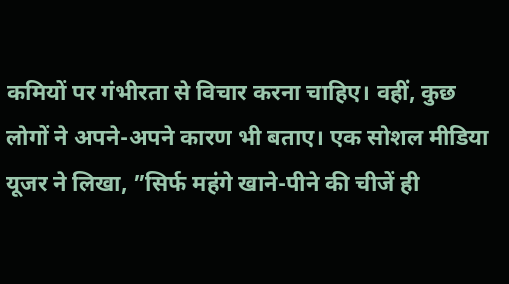कमियों पर गंभीरता से विचार करना चाहिए। वहीं, कुछ लोगों ने अपने-अपने कारण भी बताए। एक सोशल मीडिया यूजर ने लिखा, ”सिर्फ महंगे खाने-पीने की चीजें ही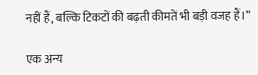नहीं हैं, बल्कि टिकटों की बढ़ती कीमतें भी बड़ी वजह हैं।”

एक अन्य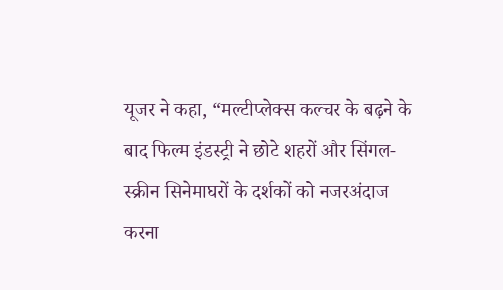यूजर ने कहा, “मल्टीप्लेक्स कल्चर के बढ़ने के बाद फिल्म इंडस्ट्री ने छोटे शहरों और सिंगल-स्क्रीन सिनेमाघरों के दर्शकों को नजरअंदाज करना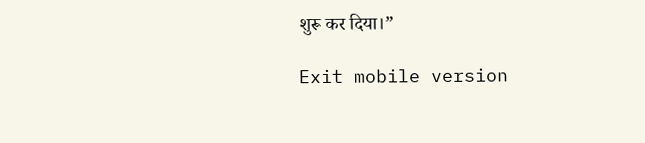शुरू कर दिया।”

Exit mobile version